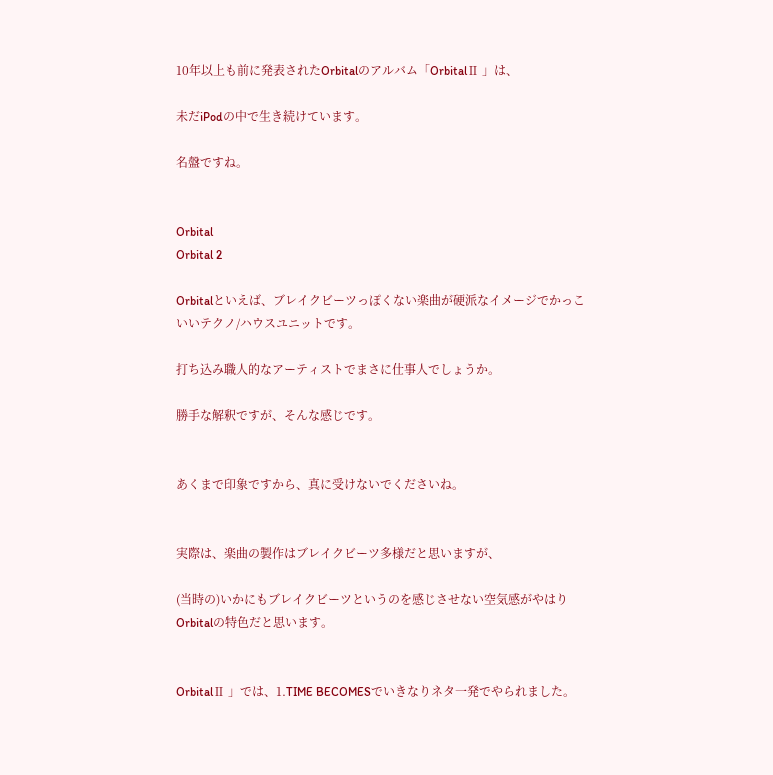10年以上も前に発表されたOrbitalのアルバム「OrbitalⅡ 」は、

未だiPodの中で生き続けています。

名盤ですね。


Orbital
Orbital 2

Orbitalといえば、ブレイクビーツっぽくない楽曲が硬派なイメージでかっこいいテクノ/ハウスユニットです。

打ち込み職人的なアーティストでまさに仕事人でしょうか。

勝手な解釈ですが、そんな感じです。


あくまで印象ですから、真に受けないでくださいね。


実際は、楽曲の製作はブレイクビーツ多様だと思いますが、

(当時の)いかにもブレイクビーツというのを感じさせない空気感がやはりOrbitalの特色だと思います。


OrbitalⅡ 」では、1.TIME BECOMESでいきなりネタ一発でやられました。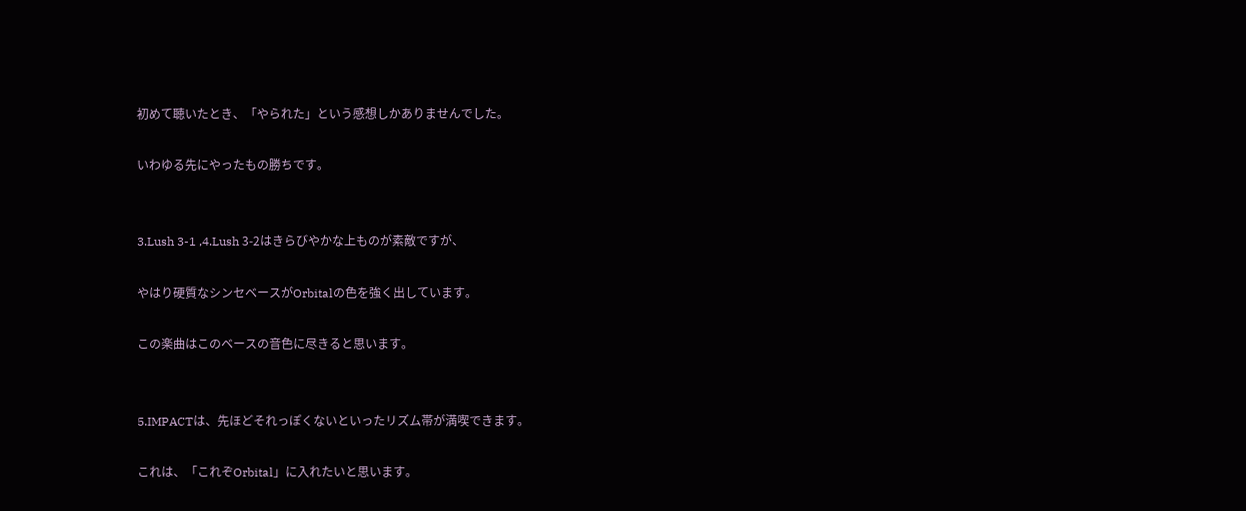初めて聴いたとき、「やられた」という感想しかありませんでした。

いわゆる先にやったもの勝ちです。


3.Lush 3-1 ,4.Lush 3-2はきらびやかな上ものが素敵ですが、

やはり硬質なシンセベースがOrbitalの色を強く出しています。

この楽曲はこのベースの音色に尽きると思います。


5.IMPACTは、先ほどそれっぽくないといったリズム帯が満喫できます。

これは、「これぞOrbital」に入れたいと思います。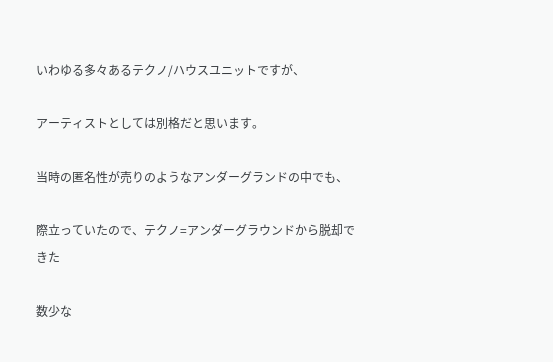いわゆる多々あるテクノ/ハウスユニットですが、

アーティストとしては別格だと思います。

当時の匿名性が売りのようなアンダーグランドの中でも、

際立っていたので、テクノ=アンダーグラウンドから脱却できた

数少な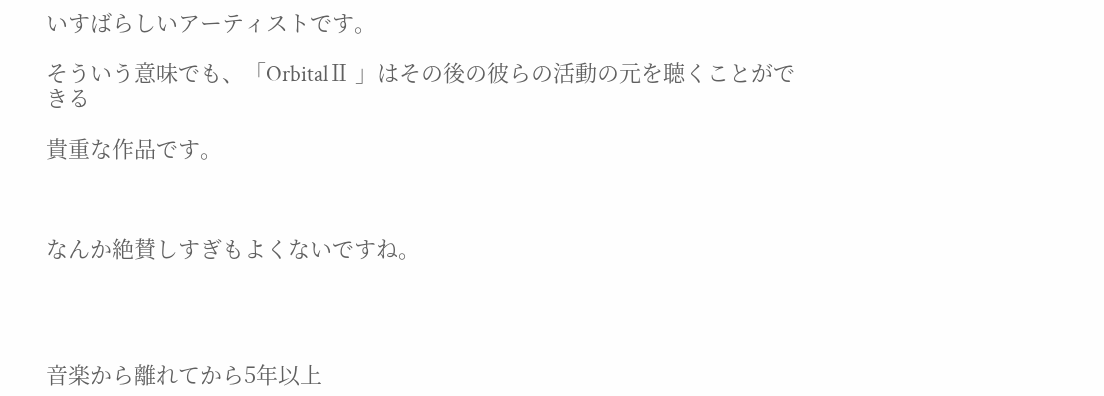いすばらしいアーティストです。

そういう意味でも、「OrbitalⅡ 」はその後の彼らの活動の元を聴くことができる

貴重な作品です。



なんか絶賛しすぎもよくないですね。




音楽から離れてから5年以上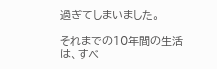過ぎてしまいました。

それまでの10年間の生活は、すべ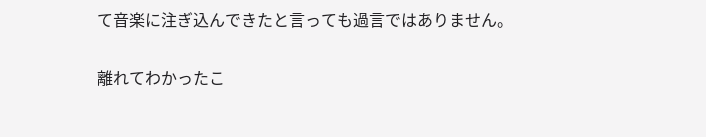て音楽に注ぎ込んできたと言っても過言ではありません。


離れてわかったこ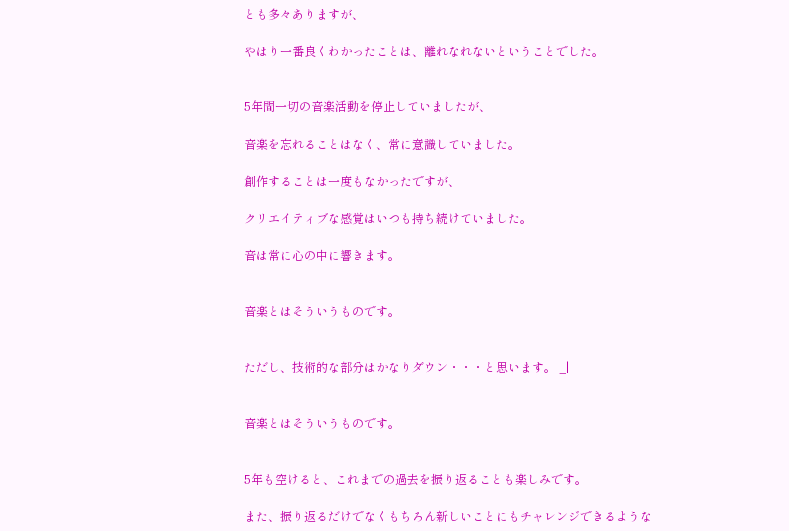とも多々ありますが、

やはり一番良くわかったことは、離れなれないということでした。


5年間一切の音楽活動を停止していましたが、

音楽を忘れることはなく、常に意識していました。

創作することは一度もなかったですが、

クリエイティブな感覚はいつも持ち続けていました。

音は常に心の中に響きます。


音楽とはそういうものです。


ただし、技術的な部分はかなりダウン・・・と思います。 _|


音楽とはそういうものです。


5年も空けると、これまでの過去を振り返ることも楽しみです。

また、振り返るだけでなくもちろん新しいことにもチャレンジできるような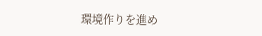環境作りを進め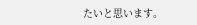たいと思います。